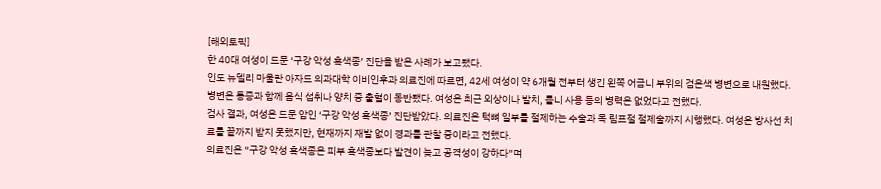[해외토픽]
한 40대 여성이 드문 ‘구강 악성 흑색종’ 진단을 받은 사례가 보고됐다.
인도 뉴델리 마울란 아자드 의과대학 이비인후과 의료진에 따르면, 42세 여성이 약 6개월 전부터 생긴 왼쪽 어금니 부위의 검은색 병변으로 내원했다. 병변은 통증과 함께 음식 섭취나 양치 중 출혈이 동반됐다. 여성은 최근 외상이나 발치, 틀니 사용 등의 병력은 없었다고 전했다.
검사 결과, 여성은 드문 암인 ‘구강 악성 흑색종’ 진단받았다. 의료진은 턱뼈 일부를 절제하는 수술과 목 림프절 절제술까지 시행했다. 여성은 방사선 치료를 끝까지 받지 못했지만, 현재까지 재발 없이 경과를 관찰 중이라고 전했다.
의료진은 “구강 악성 흑색종은 피부 흑색종보다 발견이 늦고 공격성이 강하다”며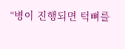“병이 진행되면 턱뼈를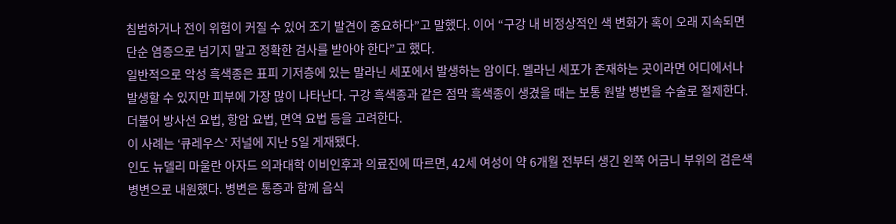침범하거나 전이 위험이 커질 수 있어 조기 발견이 중요하다”고 말했다. 이어 “구강 내 비정상적인 색 변화가 혹이 오래 지속되면 단순 염증으로 넘기지 말고 정확한 검사를 받아야 한다”고 했다.
일반적으로 악성 흑색종은 표피 기저층에 있는 말라닌 세포에서 발생하는 암이다. 멜라닌 세포가 존재하는 곳이라면 어디에서나 발생할 수 있지만 피부에 가장 많이 나타난다. 구강 흑색종과 같은 점막 흑색종이 생겼을 때는 보통 원발 병변을 수술로 절제한다. 더불어 방사선 요법, 항암 요법, 면역 요법 등을 고려한다.
이 사례는 ‘큐레우스’ 저널에 지난 5일 게재됐다.
인도 뉴델리 마울란 아자드 의과대학 이비인후과 의료진에 따르면, 42세 여성이 약 6개월 전부터 생긴 왼쪽 어금니 부위의 검은색 병변으로 내원했다. 병변은 통증과 함께 음식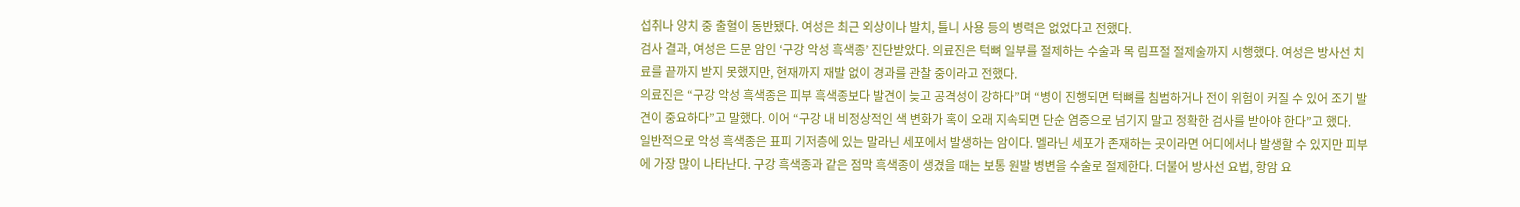섭취나 양치 중 출혈이 동반됐다. 여성은 최근 외상이나 발치, 틀니 사용 등의 병력은 없었다고 전했다.
검사 결과, 여성은 드문 암인 ‘구강 악성 흑색종’ 진단받았다. 의료진은 턱뼈 일부를 절제하는 수술과 목 림프절 절제술까지 시행했다. 여성은 방사선 치료를 끝까지 받지 못했지만, 현재까지 재발 없이 경과를 관찰 중이라고 전했다.
의료진은 “구강 악성 흑색종은 피부 흑색종보다 발견이 늦고 공격성이 강하다”며 “병이 진행되면 턱뼈를 침범하거나 전이 위험이 커질 수 있어 조기 발견이 중요하다”고 말했다. 이어 “구강 내 비정상적인 색 변화가 혹이 오래 지속되면 단순 염증으로 넘기지 말고 정확한 검사를 받아야 한다”고 했다.
일반적으로 악성 흑색종은 표피 기저층에 있는 말라닌 세포에서 발생하는 암이다. 멜라닌 세포가 존재하는 곳이라면 어디에서나 발생할 수 있지만 피부에 가장 많이 나타난다. 구강 흑색종과 같은 점막 흑색종이 생겼을 때는 보통 원발 병변을 수술로 절제한다. 더불어 방사선 요법, 항암 요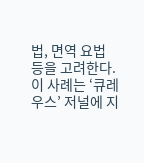법, 면역 요법 등을 고려한다.
이 사례는 ‘큐레우스’ 저널에 지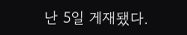난 5일 게재됐다.